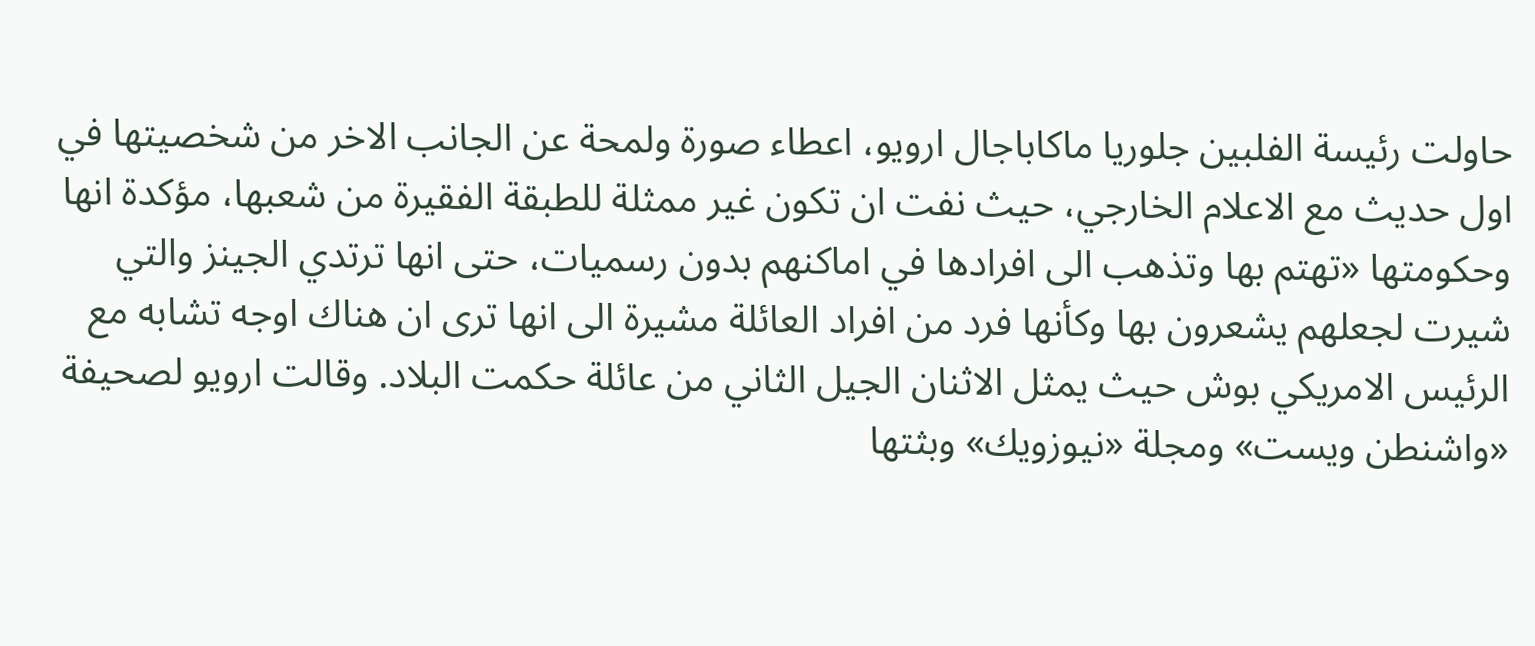حاولت رئيسة الفلبين جلوريا ماكاباجال ارويو، اعطاء صورة ولمحة عن الجانب الاخر من شخصيتها في اول حديث مع الاعلام الخارجي، حيث نفت ان تكون غير ممثلة للطبقة الفقيرة من شعبها، مؤكدة انها وحكومتها «تهتم بها وتذهب الى افرادها في اماكنهم بدون رسميات، حتى انها ترتدي الجينز والتي شيرت لجعلهم يشعرون بها وكأنها فرد من افراد العائلة مشيرة الى انها ترى ان هناك اوجه تشابه مع الرئيس الامريكي بوش حيث يمثل الاثنان الجيل الثاني من عائلة حكمت البلاد. وقالت ارويو لصحيفة «واشنطن ويست» ومجلة «نيوزويك» وبثتها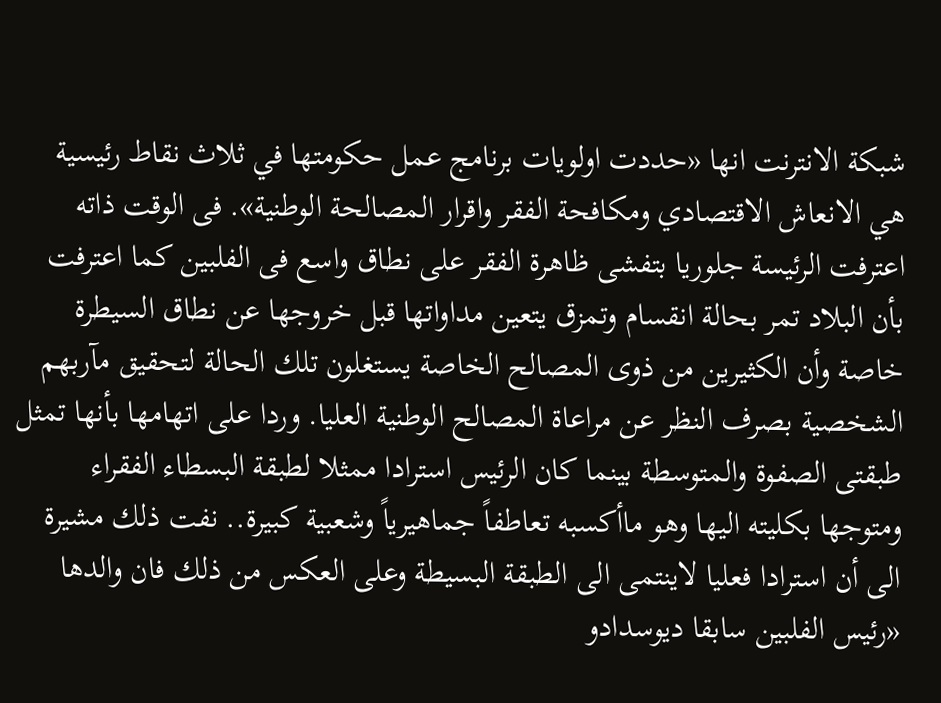شبكة الانترنت انها «حددت اولويات برنامج عمل حكومتها في ثلاث نقاط رئيسية هي الانعاش الاقتصادي ومكافحة الفقر واقرار المصالحة الوطنية». فى الوقت ذاته اعترفت الرئيسة جلوريا بتفشى ظاهرة الفقر على نطاق واسع فى الفلبين كما اعترفت بأن البلاد تمر بحالة انقسام وتمزق يتعين مداواتها قبل خروجها عن نطاق السيطرة خاصة وأن الكثيرين من ذوى المصالح الخاصة يستغلون تلك الحالة لتحقيق مآربهم الشخصية بصرف النظر عن مراعاة المصالح الوطنية العليا. وردا على اتهامها بأنها تمثل طبقتى الصفوة والمتوسطة بينما كان الرئيس استرادا ممثلا لطبقة البسطاء الفقراء ومتوجها بكليته اليها وهو ماأكسبه تعاطفاً جماهيرياً وشعبية كبيرة.. نفت ذلك مشيرة الى أن استرادا فعليا لاينتمى الى الطبقة البسيطة وعلى العكس من ذلك فان والدها «رئيس الفلبين سابقا ديوسدادو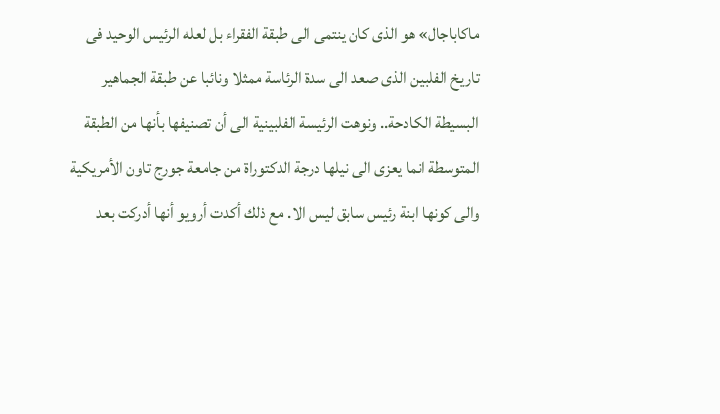ماكاباجال» هو الذى كان ينتمى الى طبقة الفقراء بل لعله الرئيس الوحيد فى تاريخ الفلبين الذى صعد الى سدة الرئاسة ممثلا ونائبا عن طبقة الجماهير البسيطة الكادحة.. ونوهت الرئيسة الفلبينية الى أن تصنيفها بأنها من الطبقة المتوسطة انما يعزى الى نيلها درجة الدكتوراة من جامعة جورج تاون الأمريكية والى كونها ابنة رئيس سابق ليس الا. مع ذلك أكدت أرويو أنها أدركت بعد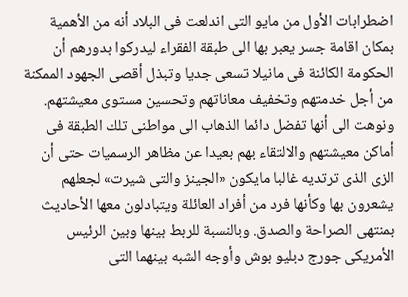اضطرابات الأول من مايو التى اندلعت فى البلاد أنه من الأهمية بمكان اقامة جسر يعبر بها الى طبقة الفقراء ليدركوا بدورهم أن الحكومة الكائنة فى مانيلا تسعى جديا وتبذل أقصى الجهود الممكنة من أجل خدمتهم وتخفيف معاناتهم وتحسين مستوى معيشتهم. ونوهت الى أنها تفضل دائما الذهاب الى مواطنى تلك الطبقة فى أماكن معيشتهم والالتقاء بهم بعيدا عن مظاهر الرسميات حتى أن الزى الذى ترتديه غالبا مايكون «الجينز والتى شيرت» لجعلهم يشعرون بها وكأنها فرد من أفراد العائلة ويتبادلون معها الأحاديث بمنتهى الصراحة والصدق. وبالنسبة للربط بينها وبين الرئيس الأمريكى جورج دبليو بوش وأوجه الشبه بينهما التى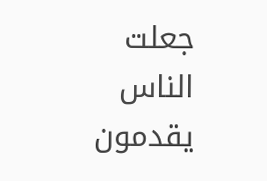جعلت الناس يقدمون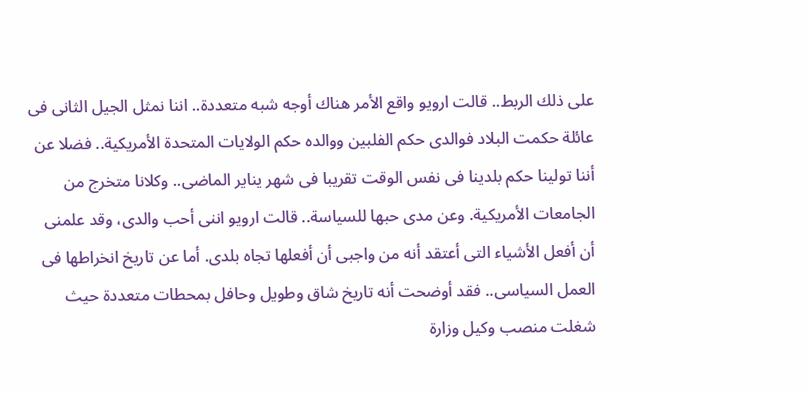على ذلك الربط.. قالت ارويو واقع الأمر هناك أوجه شبه متعددة.. اننا نمثل الجيل الثانى فى عائلة حكمت البلاد فوالدى حكم الفلبين ووالده حكم الولايات المتحدة الأمريكية.. فضلا عن أننا تولينا حكم بلدينا فى نفس الوقت تقريبا فى شهر يناير الماضى.. وكلانا متخرج من الجامعات الأمريكية. وعن مدى حبها للسياسة.. قالت ارويو اننى أحب والدى، وقد علمنى أن أفعل الأشياء التى أعتقد أنه من واجبى أن أفعلها تجاه بلدى. أما عن تاريخ انخراطها فى العمل السياسى.. فقد أوضحت أنه تاريخ شاق وطويل وحافل بمحطات متعددة حيث شغلت منصب وكيل وزارة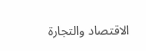الاقتصاد والتجارة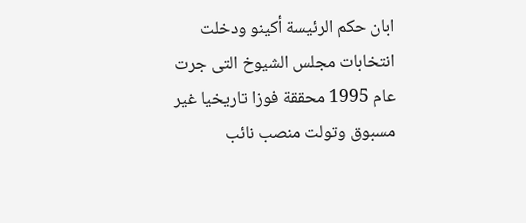ابان حكم الرئيسة أكينو ودخلت انتخابات مجلس الشيوخ التى جرت عام 1995 محققة فوزا تاريخيا غير مسبوق وتولت منصب نائب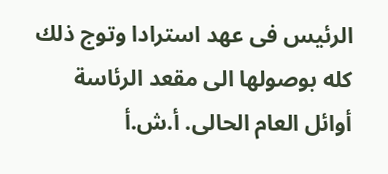الرئيس فى عهد استرادا وتوج ذلك كله بوصولها الى مقعد الرئاسة أوائل العام الحالى. أ.ش.أ